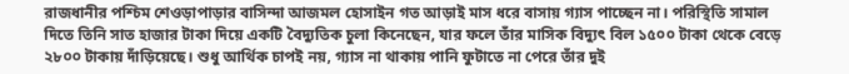রাজধানীর পশ্চিম শেওড়াপাড়ার বাসিন্দা আজমল হোসাইন গত আড়াই মাস ধরে বাসায় গ্যাস পাচ্ছেন না। পরিস্থিতি সামাল দিতে তিনি সাত হাজার টাকা দিয়ে একটি বৈদ্যুতিক চুলা কিনেছেন, যার ফলে তাঁর মাসিক বিদ্যুৎ বিল ১৫০০ টাকা থেকে বেড়ে ২৮০০ টাকায় দাঁড়িয়েছে। শুধু আর্থিক চাপই নয়, গ্যাস না থাকায় পানি ফুটাতে না পেরে তাঁর দুই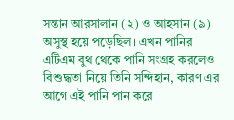সন্তান আরসালান (২) ও আহসান (৯) অসুস্থ হয়ে পড়েছিল। এখন পানির এটিএম বুথ থেকে পানি সংগ্রহ করলেও বিশুদ্ধতা নিয়ে তিনি সন্দিহান, কারণ এর আগে এই পানি পান করে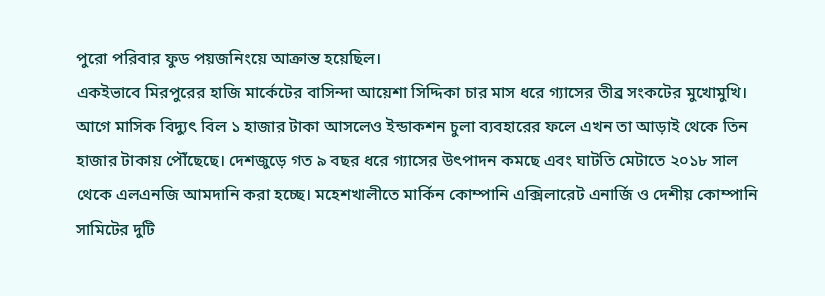পুরো পরিবার ফুড পয়জনিংয়ে আক্রান্ত হয়েছিল।
একইভাবে মিরপুরের হাজি মার্কেটের বাসিন্দা আয়েশা সিদ্দিকা চার মাস ধরে গ্যাসের তীব্র সংকটের মুখোমুখি। আগে মাসিক বিদ্যুৎ বিল ১ হাজার টাকা আসলেও ইন্ডাকশন চুলা ব্যবহারের ফলে এখন তা আড়াই থেকে তিন হাজার টাকায় পৌঁছেছে। দেশজুড়ে গত ৯ বছর ধরে গ্যাসের উৎপাদন কমছে এবং ঘাটতি মেটাতে ২০১৮ সাল থেকে এলএনজি আমদানি করা হচ্ছে। মহেশখালীতে মার্কিন কোম্পানি এক্সিলারেট এনার্জি ও দেশীয় কোম্পানি সামিটের দুটি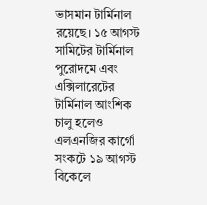ভাসমান টার্মিনাল রয়েছে। ১৫ আগস্ট সামিটের টার্মিনাল পুরোদমে এবং এক্সিলারেটের টার্মিনাল আংশিক চালু হলেও এলএনজির কার্গো সংকটে ১৯ আগস্ট বিকেলে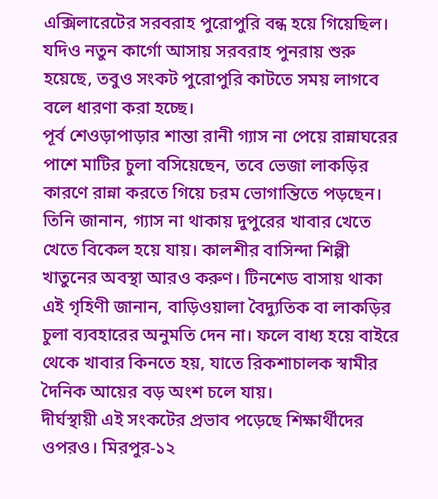এক্সিলারেটের সরবরাহ পুরোপুরি বন্ধ হয়ে গিয়েছিল। যদিও নতুন কার্গো আসায় সরবরাহ পুনরায় শুরু হয়েছে, তবুও সংকট পুরোপুরি কাটতে সময় লাগবে বলে ধারণা করা হচ্ছে।
পূর্ব শেওড়াপাড়ার শান্তা রানী গ্যাস না পেয়ে রান্নাঘরের পাশে মাটির চুলা বসিয়েছেন, তবে ভেজা লাকড়ির কারণে রান্না করতে গিয়ে চরম ভোগান্তিতে পড়ছেন। তিনি জানান, গ্যাস না থাকায় দুপুরের খাবার খেতে খেতে বিকেল হয়ে যায়। কালশীর বাসিন্দা শিল্পী খাতুনের অবস্থা আরও করুণ। টিনশেড বাসায় থাকা এই গৃহিণী জানান, বাড়িওয়ালা বৈদ্যুতিক বা লাকড়ির চুলা ব্যবহারের অনুমতি দেন না। ফলে বাধ্য হয়ে বাইরে থেকে খাবার কিনতে হয়, যাতে রিকশাচালক স্বামীর দৈনিক আয়ের বড় অংশ চলে যায়।
দীর্ঘস্থায়ী এই সংকটের প্রভাব পড়েছে শিক্ষার্থীদের ওপরও। মিরপুর-১২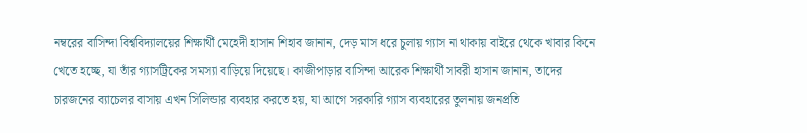নম্বরের বাসিন্দা বিশ্ববিদ্যালয়ের শিক্ষার্থী মেহেদী হাসান শিহাব জানান, দেড় মাস ধরে চুলায় গ্যাস না থাকায় বাইরে থেকে খাবার কিনে খেতে হচ্ছে, যা তাঁর গ্যাসট্রিকের সমস্যা বাড়িয়ে দিয়েছে। কাজীপাড়ার বাসিন্দা আরেক শিক্ষার্থী সাবরী হাসান জানান, তাদের চারজনের ব্যাচেলর বাসায় এখন সিলিন্ডার ব্যবহার করতে হয়, যা আগে সরকারি গ্যাস ব্যবহারের তুলনায় জনপ্রতি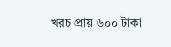খরচ প্রায় ৬০০ টাকা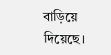বাড়িয়ে দিয়েছে।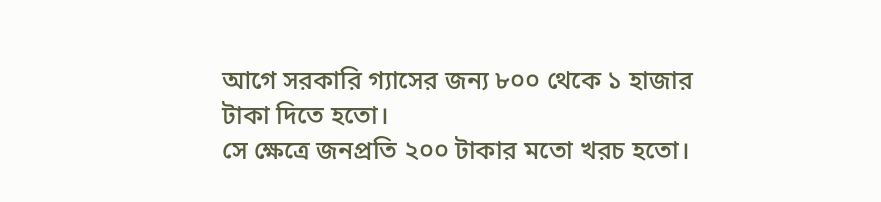আগে সরকারি গ্যাসের জন্য ৮০০ থেকে ১ হাজার টাকা দিতে হতো।
সে ক্ষেত্রে জনপ্রতি ২০০ টাকার মতো খরচ হতো।